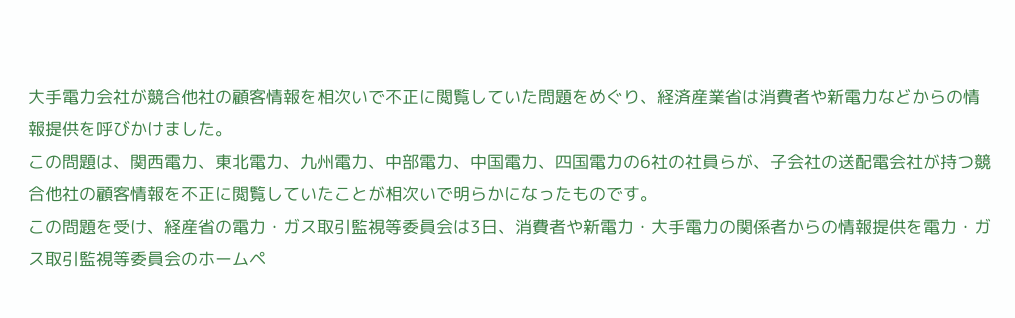大手電力会社が競合他社の顧客情報を相次いで不正に閲覧していた問題をめぐり、経済産業省は消費者や新電力などからの情報提供を呼びかけました。
この問題は、関西電力、東北電力、九州電力、中部電力、中国電力、四国電力の6社の社員らが、子会社の送配電会社が持つ競合他社の顧客情報を不正に閲覧していたことが相次いで明らかになったものです。
この問題を受け、経産省の電力・ガス取引監視等委員会は3日、消費者や新電力・大手電力の関係者からの情報提供を電力・ガス取引監視等委員会のホームペ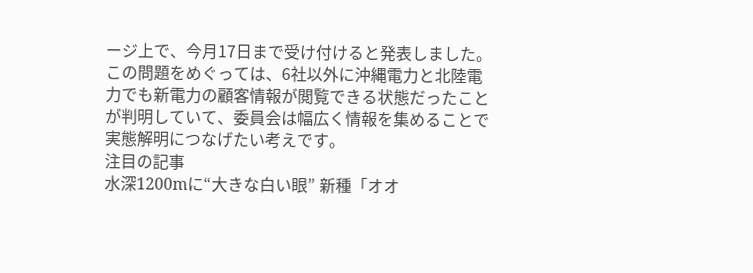ージ上で、今月17日まで受け付けると発表しました。
この問題をめぐっては、6社以外に沖縄電力と北陸電力でも新電力の顧客情報が閲覧できる状態だったことが判明していて、委員会は幅広く情報を集めることで実態解明につなげたい考えです。
注目の記事
水深1200mに“大きな白い眼” 新種「オオ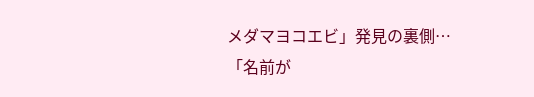メダマヨコエビ」発見の裏側…「名前が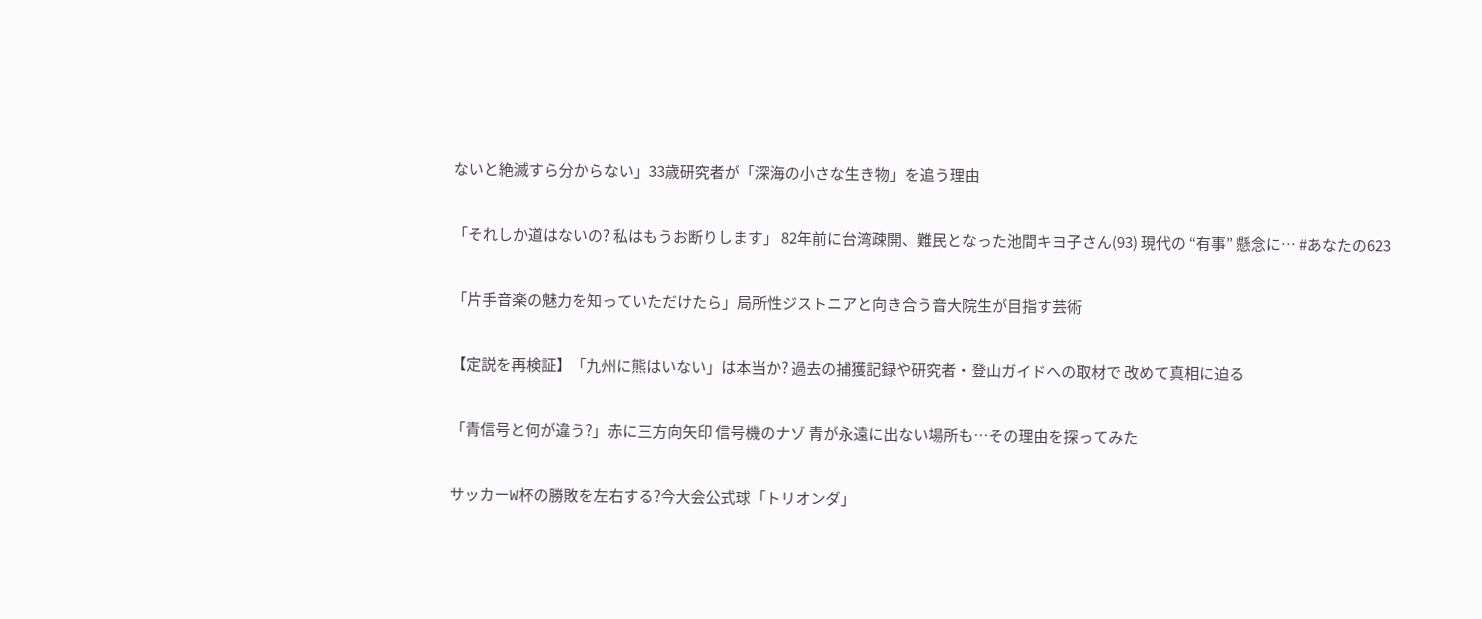ないと絶滅すら分からない」33歳研究者が「深海の小さな生き物」を追う理由

「それしか道はないの? 私はもうお断りします」 82年前に台湾疎開、難民となった池間キヨ子さん(93) 現代の “有事” 懸念に… #あなたの623

「片手音楽の魅力を知っていただけたら」局所性ジストニアと向き合う音大院生が目指す芸術

【定説を再検証】「九州に熊はいない」は本当か? 過去の捕獲記録や研究者・登山ガイドへの取材で 改めて真相に迫る

「青信号と何が違う?」赤に三方向矢印 信号機のナゾ 青が永遠に出ない場所も…その理由を探ってみた

サッカーW杯の勝敗を左右する?今大会公式球「トリオンダ」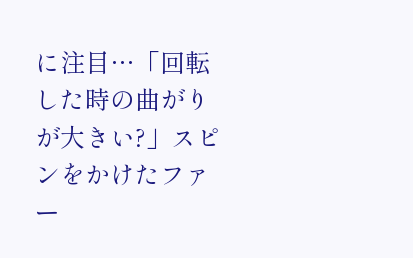に注目…「回転した時の曲がりが大きい?」スピンをかけたファー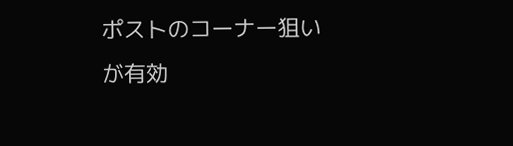ポストのコーナー狙いが有効